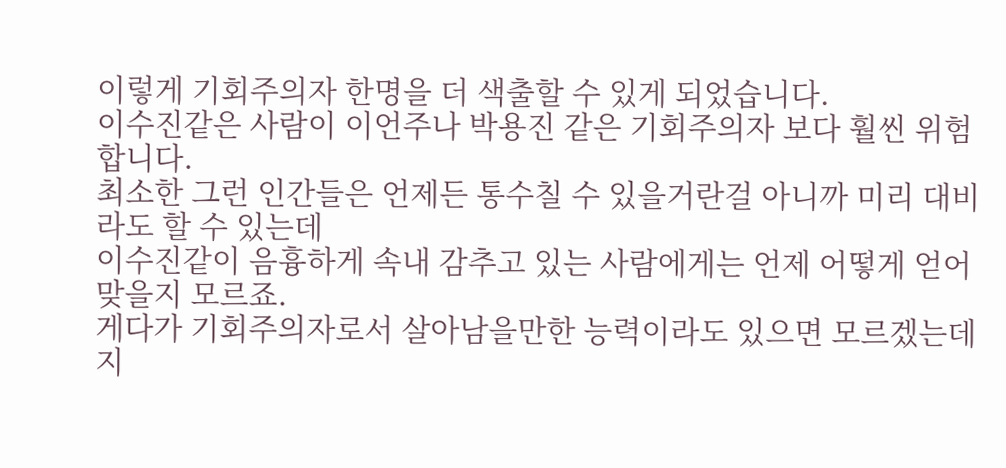이렇게 기회주의자 한명을 더 색출할 수 있게 되었습니다.
이수진같은 사람이 이언주나 박용진 같은 기회주의자 보다 훨씬 위험합니다.
최소한 그런 인간들은 언제든 통수칠 수 있을거란걸 아니까 미리 대비라도 할 수 있는데
이수진같이 음흉하게 속내 감추고 있는 사람에게는 언제 어떻게 얻어 맞을지 모르죠.
게다가 기회주의자로서 살아남을만한 능력이라도 있으면 모르겠는데
지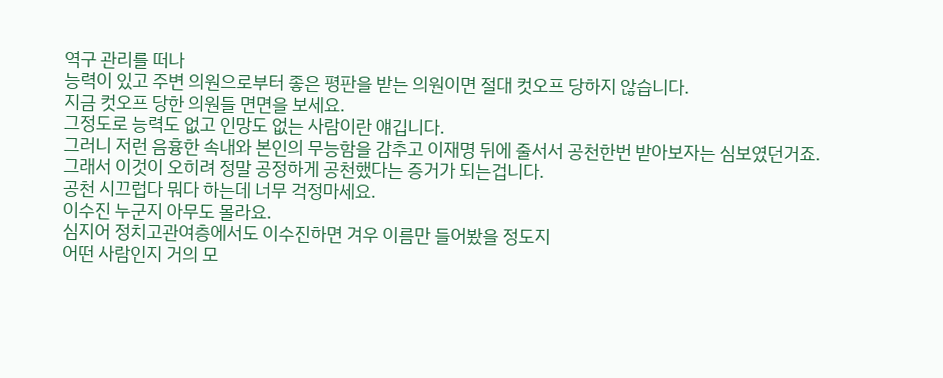역구 관리를 떠나
능력이 있고 주변 의원으로부터 좋은 평판을 받는 의원이면 절대 컷오프 당하지 않습니다.
지금 컷오프 당한 의원들 면면을 보세요.
그정도로 능력도 없고 인망도 없는 사람이란 얘깁니다.
그러니 저런 음흉한 속내와 본인의 무능함을 감추고 이재명 뒤에 줄서서 공천한번 받아보자는 심보였던거죠.
그래서 이것이 오히려 정말 공정하게 공천했다는 증거가 되는겁니다.
공천 시끄럽다 뭐다 하는데 너무 걱정마세요.
이수진 누군지 아무도 몰라요.
심지어 정치고관여층에서도 이수진하면 겨우 이름만 들어봤을 정도지
어떤 사람인지 거의 모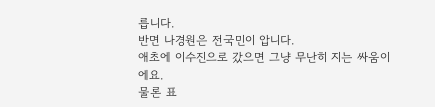릅니다.
반면 나경원은 전국민이 압니다.
애초에 이수진으로 갔으면 그냥 무난히 지는 싸움이에요.
물론 표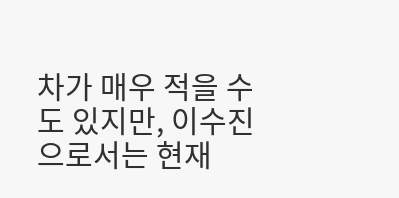차가 매우 적을 수도 있지만, 이수진으로서는 현재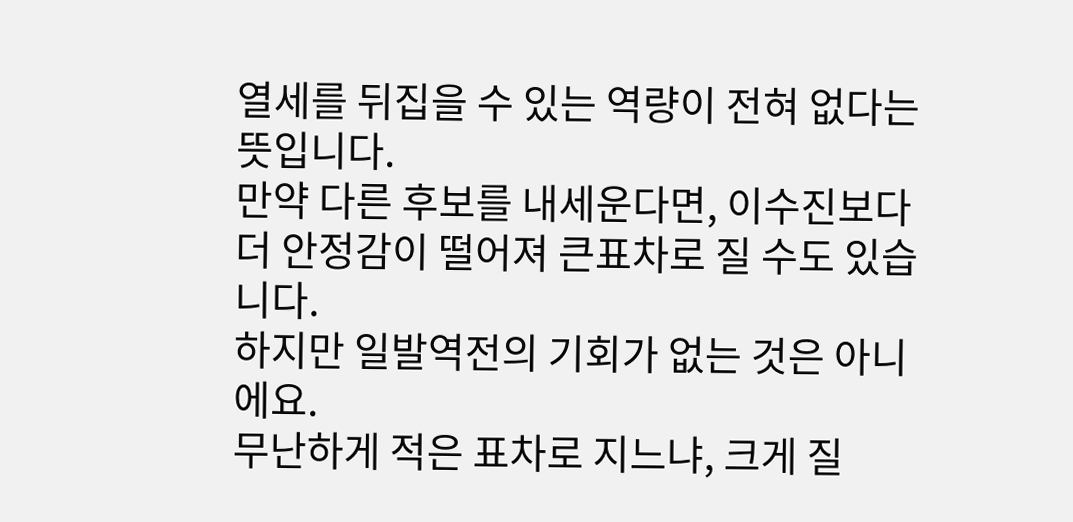열세를 뒤집을 수 있는 역량이 전혀 없다는 뜻입니다.
만약 다른 후보를 내세운다면, 이수진보다 더 안정감이 떨어져 큰표차로 질 수도 있습니다.
하지만 일발역전의 기회가 없는 것은 아니에요.
무난하게 적은 표차로 지느냐, 크게 질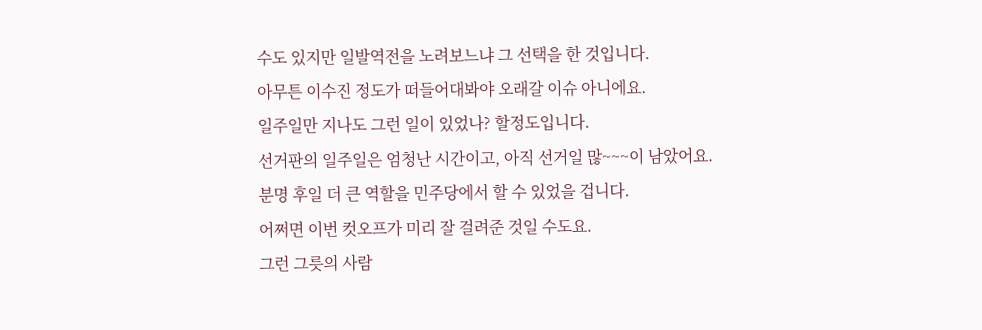수도 있지만 일발역전을 노려보느냐 그 선택을 한 것입니다.
아무튼 이수진 정도가 떠들어대봐야 오래갈 이슈 아니에요.
일주일만 지나도 그런 일이 있었나? 할정도입니다.
선거판의 일주일은 엄청난 시간이고, 아직 선거일 많~~~이 남았어요.
분명 후일 더 큰 역할을 민주당에서 할 수 있었을 겁니다.
어쩌면 이번 컷오프가 미리 잘 걸려준 것일 수도요.
그런 그릇의 사람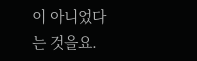이 아니었다는 것을요.